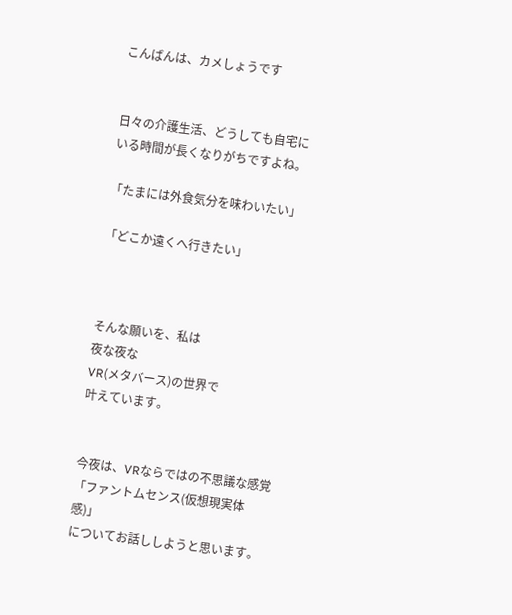こんばんは、カメしょうです


日々の介護生活、どうしても自宅にいる時間が長くなりがちですよね。

「たまには外食気分を味わいたい」

「どこか遠くへ行きたい」



そんな願いを、私は
夜な夜な
VR(メタバース)の世界で
叶えています。


今夜は、VRならではの不思議な感覚
「ファントムセンス(仮想現実体感)」
についてお話ししようと思います。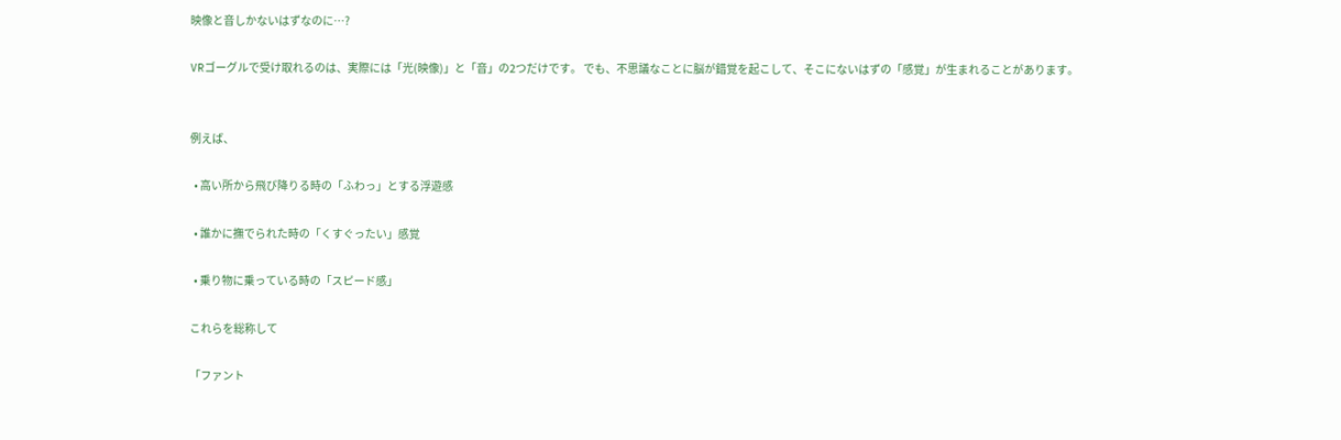映像と音しかないはずなのに…?

VRゴーグルで受け取れるのは、実際には「光(映像)」と「音」の2つだけです。 でも、不思議なことに脳が錯覚を起こして、そこにないはずの「感覚」が生まれることがあります。


例えば、

  • 高い所から飛び降りる時の「ふわっ」とする浮遊感

  • 誰かに撫でられた時の「くすぐったい」感覚

  • 乗り物に乗っている時の「スピード感」

これらを総称して

「ファント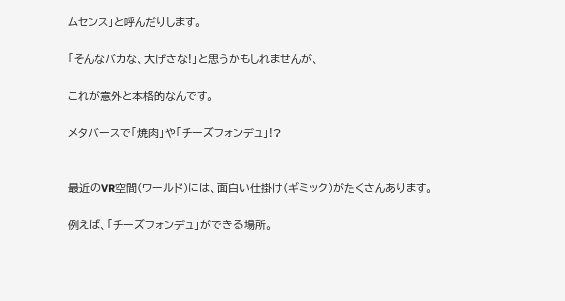ムセンス」と呼んだりします。

「そんなバカな、大げさな!」と思うかもしれませんが、

これが意外と本格的なんです。

メタバースで「焼肉」や「チーズフォンデュ」!?


最近のVR空間(ワールド)には、面白い仕掛け(ギミック)がたくさんあります。

例えば、「チーズフォンデュ」ができる場所。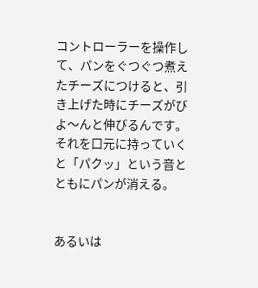コントローラーを操作して、パンをぐつぐつ煮えたチーズにつけると、引き上げた時にチーズがびよ〜んと伸びるんです。 それを口元に持っていくと「パクッ」という音とともにパンが消える。


あるいは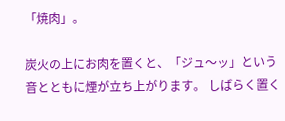「焼肉」。

炭火の上にお肉を置くと、「ジュ〜ッ」という音とともに煙が立ち上がります。 しばらく置く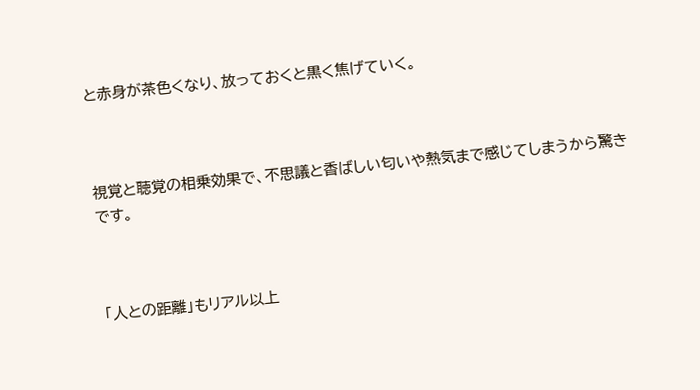と赤身が茶色くなり、放っておくと黒く焦げていく。



視覚と聴覚の相乗効果で、不思議と香ばしい匂いや熱気まで感じてしまうから驚きです。



「人との距離」もリアル以上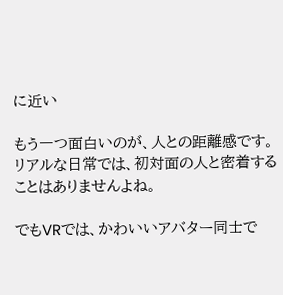に近い

もう一つ面白いのが、人との距離感です。 リアルな日常では、初対面の人と密着することはありませんよね。

でもVRでは、かわいいアバター同士で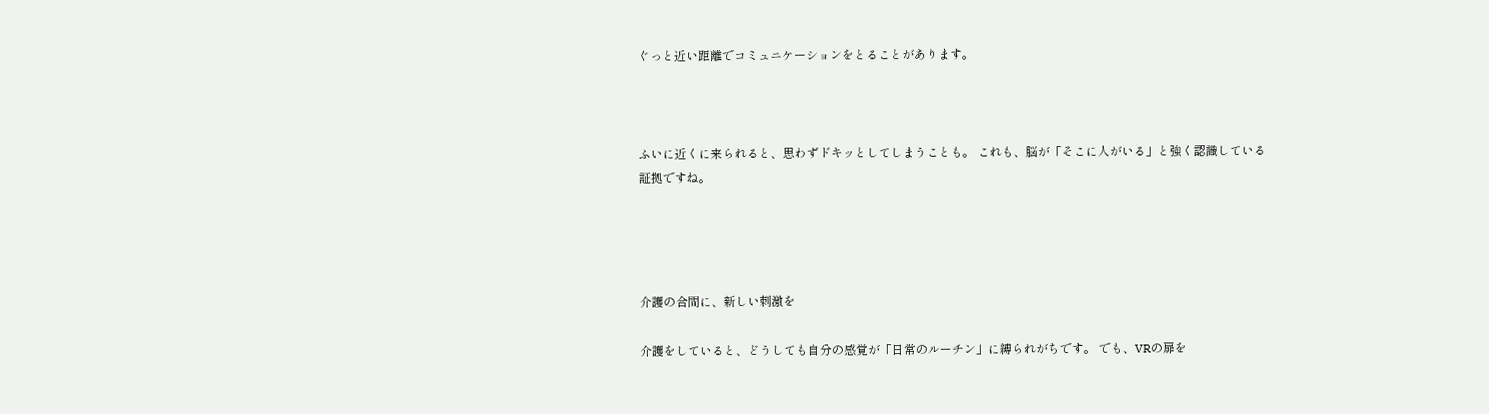ぐっと近い距離でコミュニケーションをとることがあります。



ふいに近くに来られると、思わずドキッとしてしまうことも。 これも、脳が「そこに人がいる」と強く認識している証拠ですね。




介護の合間に、新しい刺激を

介護をしていると、どうしても自分の感覚が「日常のルーチン」に縛られがちです。 でも、VRの扉を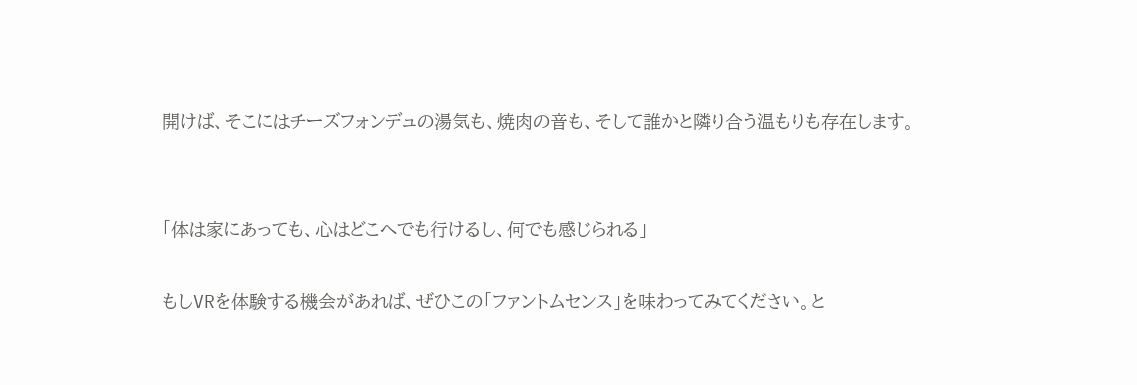開けば、そこにはチーズフォンデュの湯気も、焼肉の音も、そして誰かと隣り合う温もりも存在します。


「体は家にあっても、心はどこへでも行けるし、何でも感じられる」

もしVRを体験する機会があれば、ぜひこの「ファントムセンス」を味わってみてください。と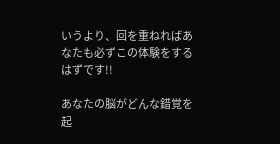いうより、回を重ねればあなたも必ずこの体験をするはずです!!

あなたの脳がどんな錯覚を起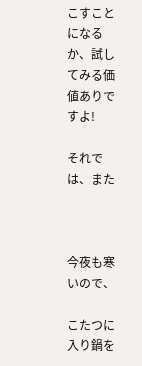こすことになるか、試してみる価値ありですよ!

それでは、また



今夜も寒いので、

こたつに入り鍋を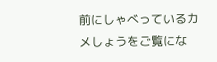前にしゃべっているカメしょうをご覧にな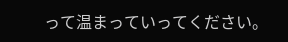って温まっていってください。